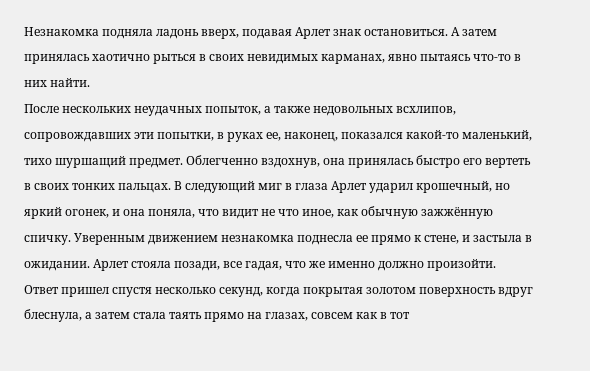Незнакомка подняла ладонь вверх, подавая Арлет знак остановиться. А затем принялась хаотично рыться в своих невидимых карманах, явно пытаясь что-то в них найти.
После нескольких неудачных попыток, а также недовольных всхлипов, сопровождавших эти попытки, в руках ее, наконец, показался какой-то маленький, тихо шуршащий предмет. Облегченно вздохнув, она принялась быстро его вертеть в своих тонких пальцах. В следующий миг в глаза Арлет ударил крошечный, но яркий огонек, и она поняла, что видит не что иное, как обычную зажжённую спичку. Уверенным движением незнакомка поднесла ее прямо к стене, и застыла в ожидании. Арлет стояла позади, все гадая, что же именно должно произойти.
Ответ пришел спустя несколько секунд, когда покрытая золотом поверхность вдруг блеснула, а затем стала таять прямо на глазах, совсем как в тот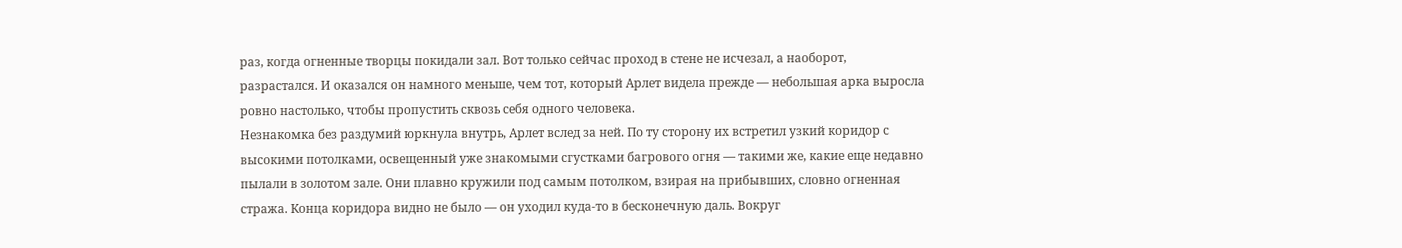раз, когда огненные творцы покидали зал. Вот только сейчас проход в стене не исчезал, а наоборот, разрастался. И оказался он намного меньше, чем тот, который Арлет видела прежде — небольшая арка выросла ровно настолько, чтобы пропустить сквозь себя одного человека.
Незнакомка без раздумий юркнула внутрь, Арлет вслед за ней. По ту сторону их встретил узкий коридор с высокими потолками, освещенный уже знакомыми сгустками багрового огня — такими же, какие еще недавно пылали в золотом зале. Они плавно кружили под самым потолком, взирая на прибывших, словно огненная стража. Конца коридора видно не было — он уходил куда-то в бесконечную даль. Вокруг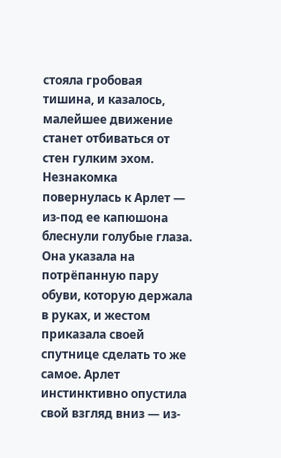стояла гробовая тишина, и казалось, малейшее движение станет отбиваться от стен гулким эхом.
Незнакомка повернулась к Арлет — из-под ее капюшона блеснули голубые глаза. Она указала на потрёпанную пару обуви, которую держала в руках, и жестом приказала своей спутнице сделать то же самое. Арлет инстинктивно опустила свой взгляд вниз — из-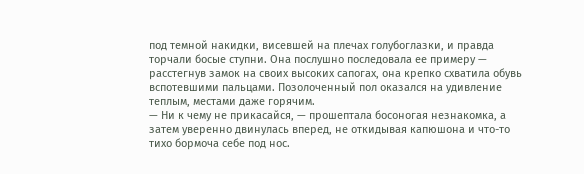под темной накидки, висевшей на плечах голубоглазки, и правда торчали босые ступни. Она послушно последовала ее примеру — расстегнув замок на своих высоких сапогах, она крепко схватила обувь вспотевшими пальцами. Позолоченный пол оказался на удивление теплым, местами даже горячим.
— Ни к чему не прикасайся, — прошептала босоногая незнакомка, а затем уверенно двинулась вперед, не откидывая капюшона и что-то тихо бормоча себе под нос.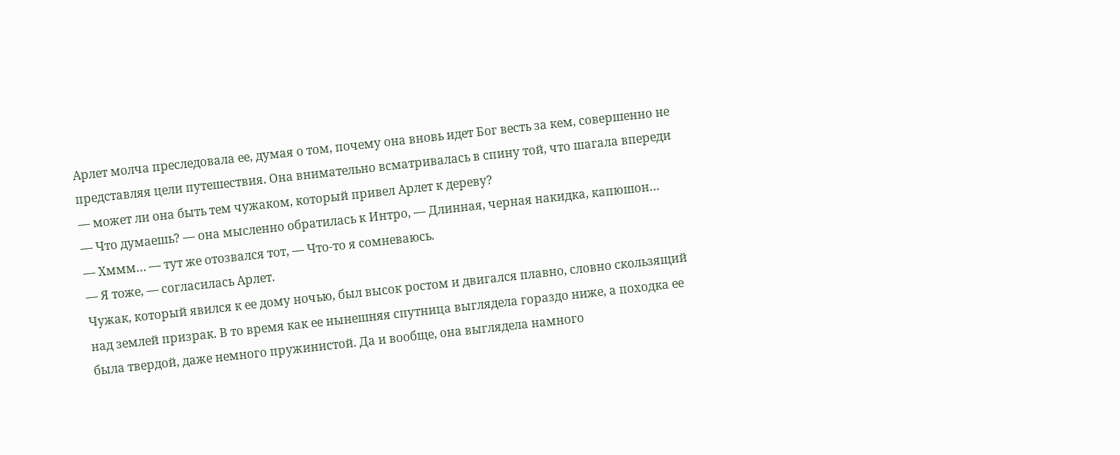Арлет молча преследовала ее, думая о том, почему она вновь идет Бог весть за кем, совершенно не представляя цели путешествия. Она внимательно всматривалась в спину той, что шагала впереди — может ли она быть тем чужаком, который привел Арлет к дереву?
— Что думаешь? — она мысленно обратилась к Интро, — Длинная, черная накидка, капюшон…
— Хммм… — тут же отозвался тот, — Что-то я сомневаюсь.
— Я тоже, — согласилась Арлет.
Чужак, который явился к ее дому ночью, был высок ростом и двигался плавно, словно скользящий над землей призрак. В то время как ее нынешняя спутница выглядела гораздо ниже, а походка ее была твердой, даже немного пружинистой. Да и вообще, она выглядела намного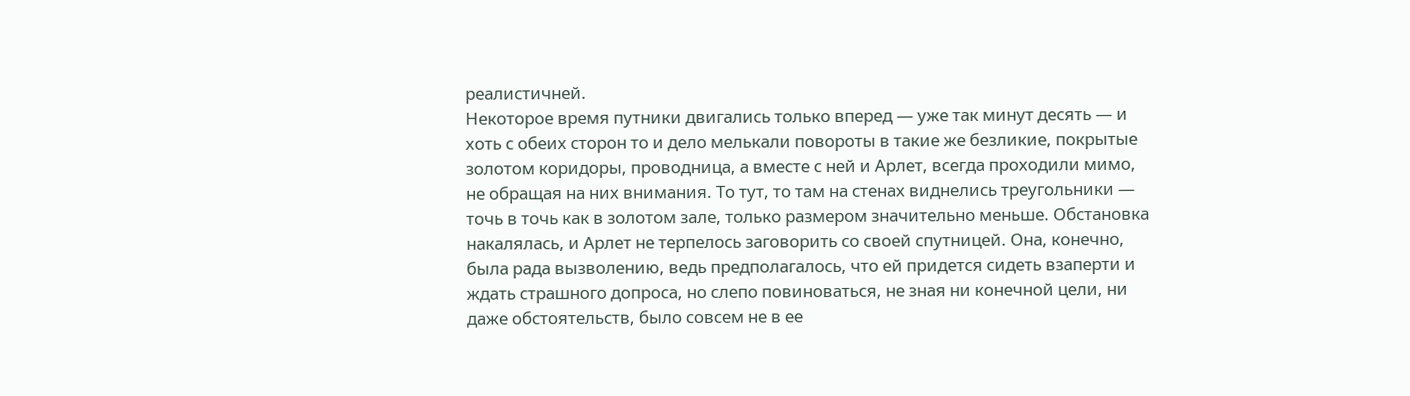реалистичней.
Некоторое время путники двигались только вперед — уже так минут десять — и хоть с обеих сторон то и дело мелькали повороты в такие же безликие, покрытые золотом коридоры, проводница, а вместе с ней и Арлет, всегда проходили мимо, не обращая на них внимания. То тут, то там на стенах виднелись треугольники — точь в точь как в золотом зале, только размером значительно меньше. Обстановка накалялась, и Арлет не терпелось заговорить со своей спутницей. Она, конечно, была рада вызволению, ведь предполагалось, что ей придется сидеть взаперти и ждать страшного допроса, но слепо повиноваться, не зная ни конечной цели, ни даже обстоятельств, было совсем не в ее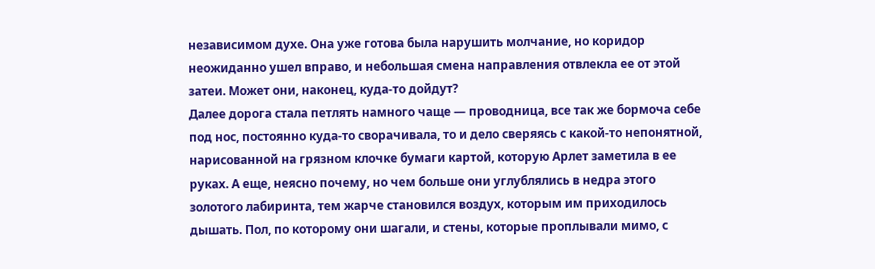независимом духе. Она уже готова была нарушить молчание, но коридор неожиданно ушел вправо, и небольшая смена направления отвлекла ее от этой затеи. Может они, наконец, куда-то дойдут?
Далее дорога стала петлять намного чаще — проводница, все так же бормоча себе под нос, постоянно куда-то сворачивала, то и дело сверяясь с какой-то непонятной, нарисованной на грязном клочке бумаги картой, которую Арлет заметила в ее руках. А еще, неясно почему, но чем больше они углублялись в недра этого золотого лабиринта, тем жарче становился воздух, которым им приходилось дышать. Пол, по которому они шагали, и стены, которые проплывали мимо, с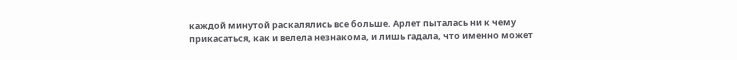каждой минутой раскалялись все больше. Арлет пыталась ни к чему прикасаться, как и велела незнакома, и лишь гадала, что именно может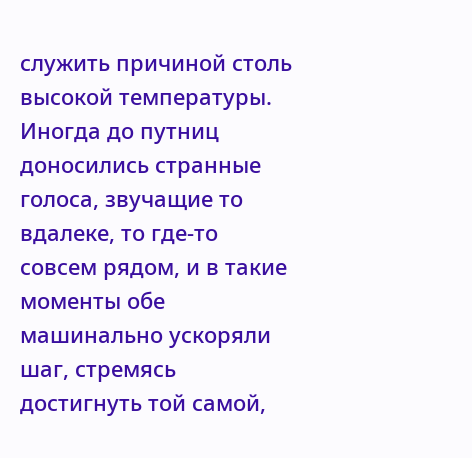служить причиной столь высокой температуры. Иногда до путниц доносились странные голоса, звучащие то вдалеке, то где-то совсем рядом, и в такие моменты обе машинально ускоряли шаг, стремясь достигнуть той самой,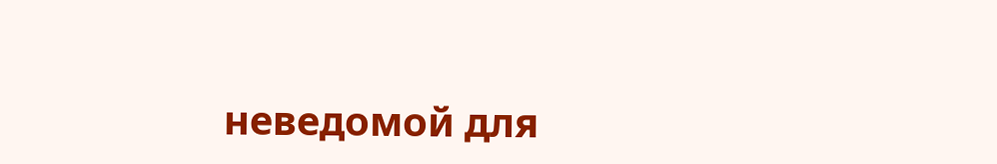неведомой для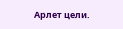Арлет цели.